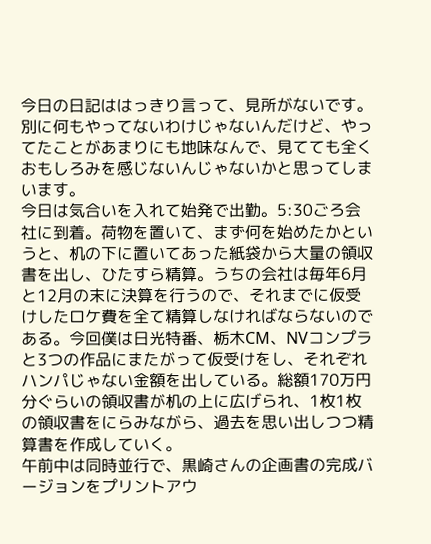今日の日記ははっきり言って、見所がないです。別に何もやってないわけじゃないんだけど、やってたことがあまりにも地味なんで、見てても全くおもしろみを感じないんじゃないかと思ってしまいます。
今日は気合いを入れて始発で出勤。5:30ごろ会社に到着。荷物を置いて、まず何を始めたかというと、机の下に置いてあった紙袋から大量の領収書を出し、ひたすら精算。うちの会社は毎年6月と12月の末に決算を行うので、それまでに仮受けしたロケ費を全て精算しなければならないのである。今回僕は日光特番、栃木CM、NVコンプラと3つの作品にまたがって仮受けをし、それぞれハンパじゃない金額を出している。総額170万円分ぐらいの領収書が机の上に広げられ、1枚1枚の領収書をにらみながら、過去を思い出しつつ精算書を作成していく。
午前中は同時並行で、黒崎さんの企画書の完成バージョンをプリントアウ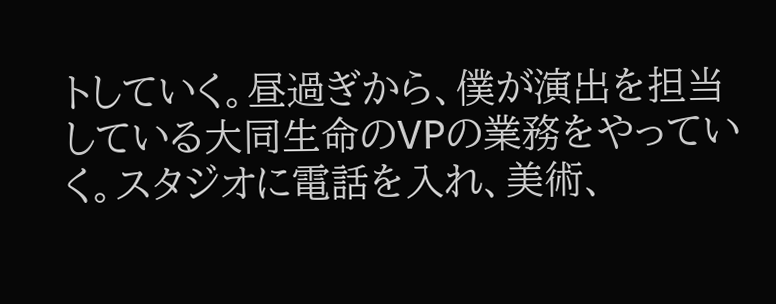トしていく。昼過ぎから、僕が演出を担当している大同生命のVPの業務をやっていく。スタジオに電話を入れ、美術、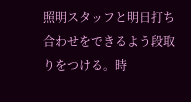照明スタッフと明日打ち合わせをできるよう段取りをつける。時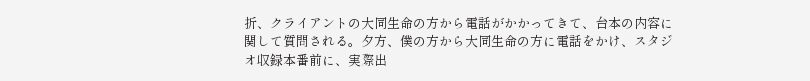折、クライアントの大同生命の方から電話がかかってきて、台本の内容に関して質問される。夕方、僕の方から大同生命の方に電話をかけ、スタジオ収録本番前に、実際出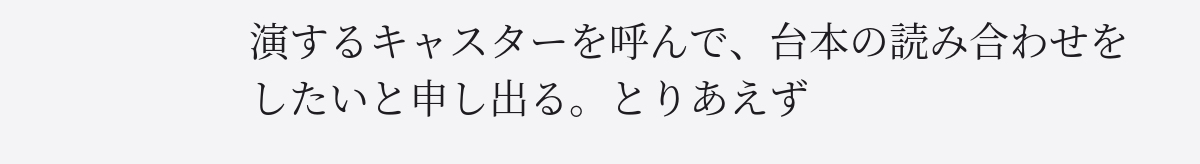演するキャスターを呼んで、台本の読み合わせをしたいと申し出る。とりあえず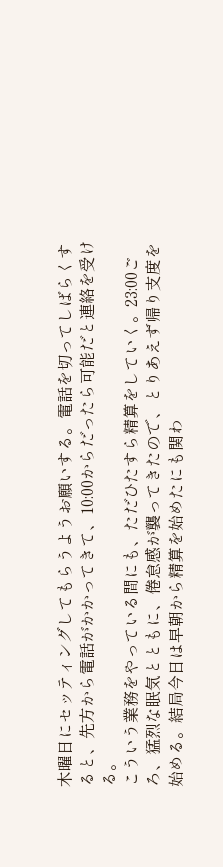木曜日にセッティングしてもらうようお願いする。電話を切ってしばらくすると、先方から電話がかかってきて、10:00からだったら可能だと連絡を受ける。
こういう業務をやっている間にも、ただひたすら精算をしていく。23:00ごろ、猛烈な眠気とともに、倦怠感が襲ってきたので、とりあえず帰り支度を始める。結局今日は早朝から精算を始めたにも関わ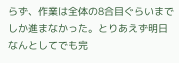らず、作業は全体の8合目ぐらいまでしか進まなかった。とりあえず明日なんとしてでも完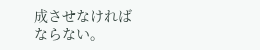成させなければならない。